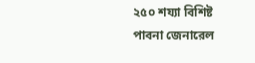২৫০ শয্যা বিশিষ্ট পাবনা জেনারেল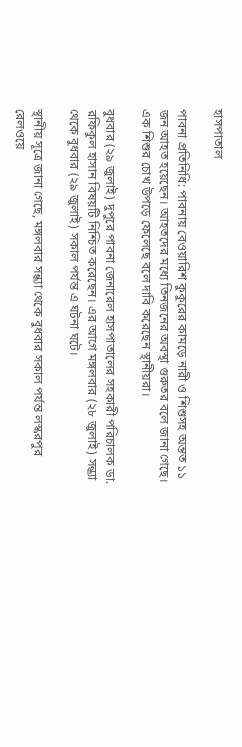হাসপাতাল

পাবনা প্রতিনিধি: পাবনায় বেওয়ারিশ কুকুরের কামড়ে নারী ও শিশুসহ অন্তত ১১ জন আহত হয়েছেন। আহতদের মধ্যে তিনজনের অবস্থা গুরুতর বলে জানা গেছে। এক শিশুর চোখ উপড়ে ফেলেছে বলে দাবি করেছেন স্থানীয়রা।

বুধবার (২৯ জুলাই) দুপুরে পাবনা জেনারেল হাসপাতালের সহকারী পরিচালক ডা. রফিকুল হাসান বিষয়টি নিশ্চিত করেছেন। এর আগে মঙ্গলবার (২৮ জুলাই) সন্ধ্যা থেকে বুধবার (২৯ জুলাই) সকাল পর্যন্ত এ ঘটনা ঘটে।

স্থানীয় সূত্রে জানা গেছে, মঙ্গলবার সন্ধ্যা থেকে বুধবার সকাল পর্যন্ত লস্করপুর রেলওয়ে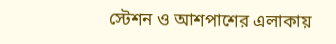স্টেশন ও আশপাশের এলাকায়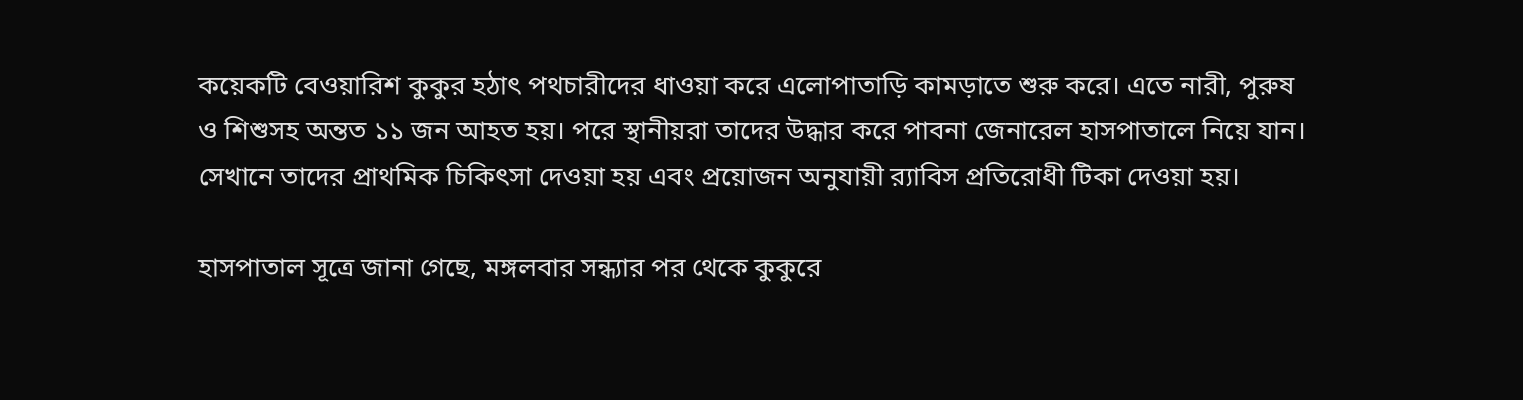কয়েকটি বেওয়ারিশ কুকুর হঠাৎ পথচারীদের ধাওয়া করে এলোপাতাড়ি কামড়াতে শুরু করে। এতে নারী, পুরুষ ও শিশুসহ অন্তত ১১ জন আহত হয়। পরে স্থানীয়রা তাদের উদ্ধার করে পাবনা জেনারেল হাসপাতালে নিয়ে যান। সেখানে তাদের প্রাথমিক চিকিৎসা দেওয়া হয় এবং প্রয়োজন অনুযায়ী র‌্যাবিস প্রতিরোধী টিকা দেওয়া হয়।

হাসপাতাল সূত্রে জানা গেছে, মঙ্গলবার সন্ধ্যার পর থেকে কুকুরে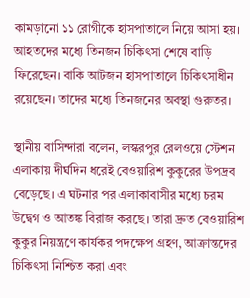কামড়ানো ১১ রোগীকে হাসপাতালে নিয়ে আসা হয়। আহতদের মধ্যে তিনজন চিকিৎসা শেষে বাড়ি ফিরেছেন। বাকি আটজন হাসপাতালে চিকিৎসাধীন রয়েছেন। তাদের মধ্যে তিনজনের অবস্থা গুরুতর।

স্থানীয় বাসিন্দারা বলেন, লস্করপুর রেলওয়ে স্টেশন এলাকায় দীর্ঘদিন ধরেই বেওয়ারিশ কুকুরের উপদ্রব বেড়েছে। এ ঘটনার পর এলাকাবাসীর মধ্যে চরম উদ্বেগ ও আতঙ্ক বিরাজ করছে। তারা দ্রুত বেওয়ারিশ কুকুর নিয়ন্ত্রণে কার্যকর পদক্ষেপ গ্রহণ, আক্রান্তদের চিকিৎসা নিশ্চিত করা এবং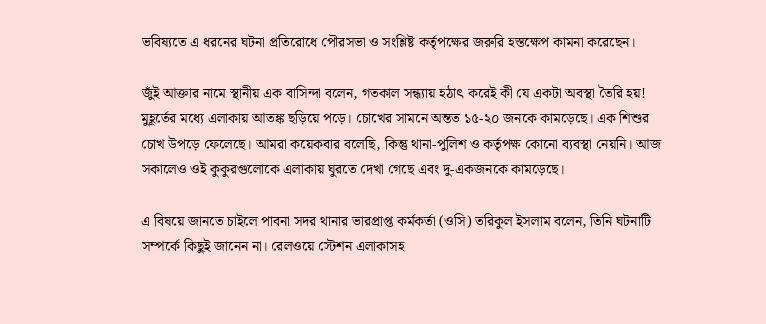ভবিষ্যতে এ ধরনের ঘটনা প্রতিরোধে পৌরসভা ও সংশ্লিষ্ট কর্তৃপক্ষের জরুরি হস্তক্ষেপ কামনা করেছেন।

জুঁই আক্তার নামে স্থানীয় এক বাসিন্দা বলেন, গতকাল সন্ধ্যায় হঠাৎ করেই কী যে একটা অবস্থা তৈরি হয়! মুহূর্তের মধ্যে এলাকায় আতঙ্ক ছড়িয়ে পড়ে। চোখের সামনে অন্তত ১৫-২০ জনকে কামড়েছে। এক শিশুর চোখ উপড়ে ফেলেছে। আমরা কয়েকবার বলেছি, কিন্তু থানা-পুলিশ ও কর্তৃপক্ষ কোনো ব্যবস্থা নেয়নি। আজ সকালেও ওই কুকুরগুলোকে এলাকায় ঘুরতে দেখা গেছে এবং দু-একজনকে কামড়েছে।

এ বিষয়ে জানতে চাইলে পাবনা সদর থানার ভারপ্রাপ্ত কর্মকর্তা (ওসি) তরিকুল ইসলাম বলেন, তিনি ঘটনাটি সম্পর্কে কিছুই জানেন না। রেলওয়ে স্টেশন এলাকাসহ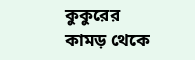কুকুরের কামড় থেকে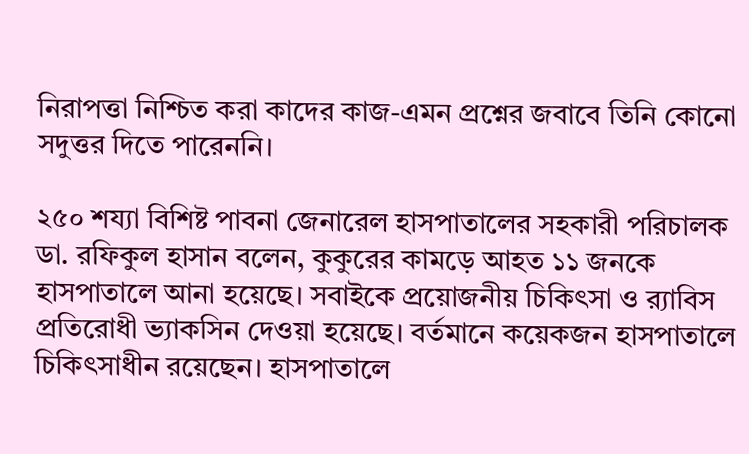নিরাপত্তা নিশ্চিত করা কাদের কাজ-এমন প্রশ্নের জবাবে তিনি কোনো সদুত্তর দিতে পারেননি।

২৫০ শয্যা বিশিষ্ট পাবনা জেনারেল হাসপাতালের সহকারী পরিচালক ডা. রফিকুল হাসান বলেন, কুকুরের কামড়ে আহত ১১ জনকে হাসপাতালে আনা হয়েছে। সবাইকে প্রয়োজনীয় চিকিৎসা ও র‌্যাবিস প্রতিরোধী ভ্যাকসিন দেওয়া হয়েছে। বর্তমানে কয়েকজন হাসপাতালে চিকিৎসাধীন রয়েছেন। হাসপাতালে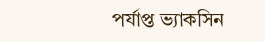পর্যাপ্ত ভ্যাকসিন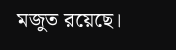মজুত রয়েছে।